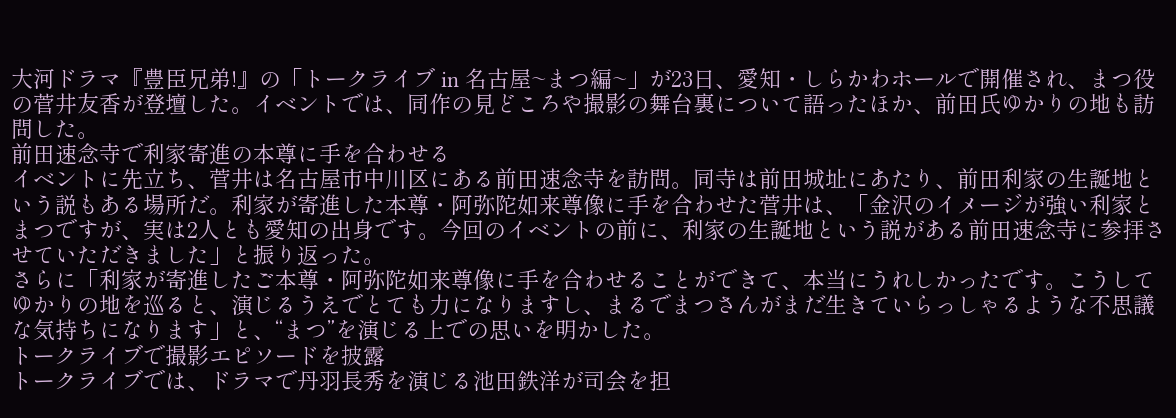大河ドラマ『豊臣兄弟!』の「トークライブ in 名古屋~まつ編~」が23日、愛知・しらかわホールで開催され、まつ役の菅井友香が登壇した。イベントでは、同作の見どころや撮影の舞台裏について語ったほか、前田氏ゆかりの地も訪問した。
前田速念寺で利家寄進の本尊に手を合わせる
イベントに先立ち、菅井は名古屋市中川区にある前田速念寺を訪問。同寺は前田城址にあたり、前田利家の生誕地という説もある場所だ。利家が寄進した本尊・阿弥陀如来尊像に手を合わせた菅井は、「金沢のイメージが強い利家とまつですが、実は2人とも愛知の出身です。今回のイベントの前に、利家の生誕地という説がある前田速念寺に参拝させていただきました」と振り返った。
さらに「利家が寄進したご本尊・阿弥陀如来尊像に手を合わせることができて、本当にうれしかったです。こうしてゆかりの地を巡ると、演じるうえでとても力になりますし、まるでまつさんがまだ生きていらっしゃるような不思議な気持ちになります」と、“まつ”を演じる上での思いを明かした。
トークライブで撮影エピソードを披露
トークライブでは、ドラマで丹羽長秀を演じる池田鉄洋が司会を担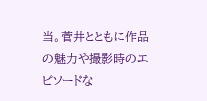当。菅井とともに作品の魅力や撮影時のエピソードな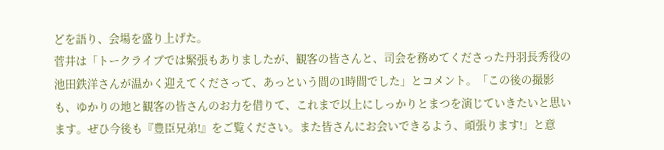どを語り、会場を盛り上げた。
菅井は「トークライブでは緊張もありましたが、観客の皆さんと、司会を務めてくださった丹羽長秀役の池田鉄洋さんが温かく迎えてくださって、あっという間の1時間でした」とコメント。「この後の撮影も、ゆかりの地と観客の皆さんのお力を借りて、これまで以上にしっかりとまつを演じていきたいと思います。ぜひ今後も『豊臣兄弟!』をご覧ください。また皆さんにお会いできるよう、頑張ります!」と意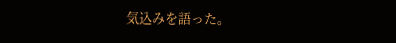気込みを語った。